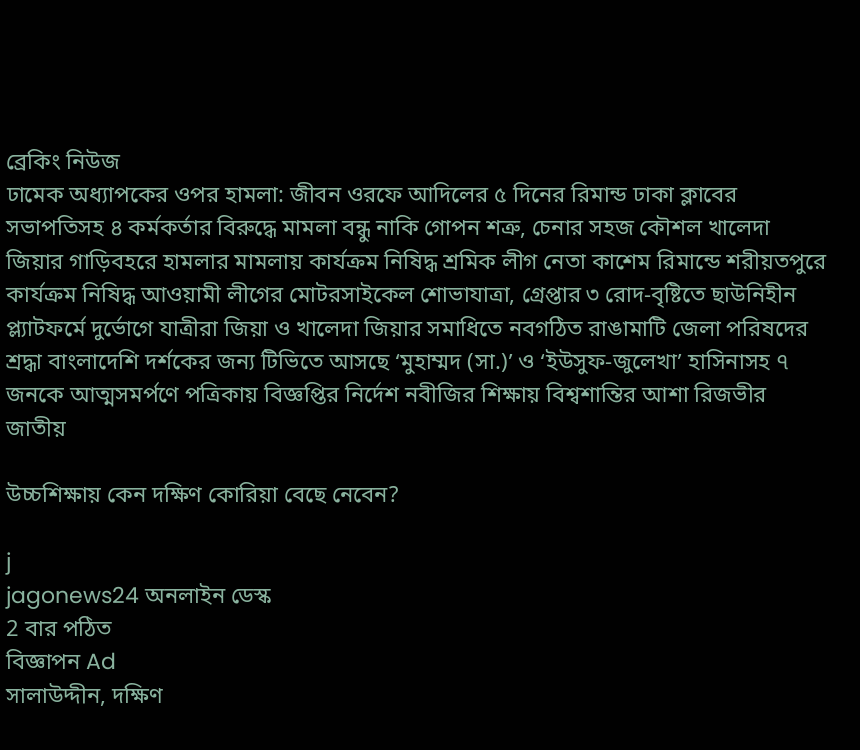ব্রেকিং নিউজ
ঢামেক অধ্যাপকের ওপর হামলা: জীবন ওরফে আদিলের ৫ দিনের রিমান্ড ঢাকা ক্লাবের সভাপতিসহ ৪ কর্মকর্তার বিরুদ্ধে মামলা বন্ধু নাকি গোপন শত্রু, চেনার সহজ কৌশল খালেদা জিয়ার গাড়িবহরে হামলার মামলায় কার্যক্রম নিষিদ্ধ শ্রমিক লীগ নেতা কাশেম রিমান্ডে শরীয়তপুরে কার্যক্রম নিষিদ্ধ আওয়ামী লীগের মোটরসাইকেল শোভাযাত্রা, গ্রেপ্তার ৩ রোদ-বৃষ্টিতে ছাউনিহীন প্ল্যাটফর্মে দুর্ভোগে যাত্রীরা জিয়া ও খালেদা জিয়ার সমাধিতে নবগঠিত রাঙামাটি জেলা পরিষদের শ্রদ্ধা বাংলাদেশি দর্শকের জন্য টিভিতে আসছে ‘মুহাম্মদ (সা.)’ ও ‘ইউসুফ-জুলেখা’ হাসিনাসহ ৭ জনকে আত্মসমর্পণে পত্রিকায় বিজ্ঞপ্তির নির্দেশ নবীজির শিক্ষায় বিশ্বশান্তির আশা রিজভীর
জাতীয়

উচ্চশিক্ষায় কেন দক্ষিণ কোরিয়া বেছে নেবেন?

j
jagonews24 অনলাইন ডেস্ক
2 বার পঠিত
বিজ্ঞাপন Ad
সালাউদ্দীন, দক্ষিণ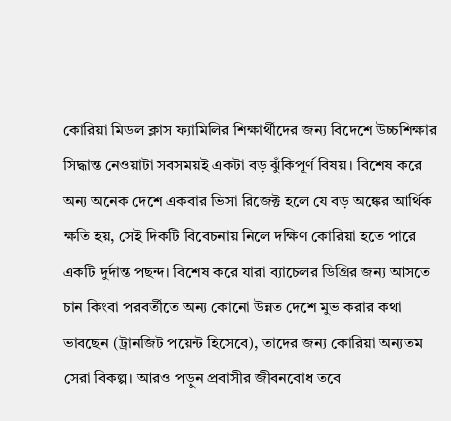কোরিয়া মিডল ক্লাস ফ্যামিলির শিক্ষার্থীদের জন্য বিদেশে উচ্চশিক্ষার সিদ্ধান্ত নেওয়াটা সবসময়ই একটা বড় ঝুঁকিপূর্ণ বিষয়। বিশেষ করে অন্য অনেক দেশে একবার ভিসা রিজেক্ট হলে যে বড় অঙ্কের আর্থিক ক্ষতি হয়, সেই দিকটি বিবেচনায় নিলে দক্ষিণ কোরিয়া হতে পারে একটি দুর্দান্ত পছন্দ। বিশেষ করে যারা ব্যাচেলর ডিগ্রির জন্য আসতে চান কিংবা পরবর্তীতে অন্য কোনো উন্নত দেশে মুভ করার কথা ভাবছেন (ট্রানজিট পয়েন্ট হিসেবে), তাদের জন্য কোরিয়া অন্যতম সেরা বিকল্প। আরও পড়ুন প্রবাসীর জীবনবোধ তবে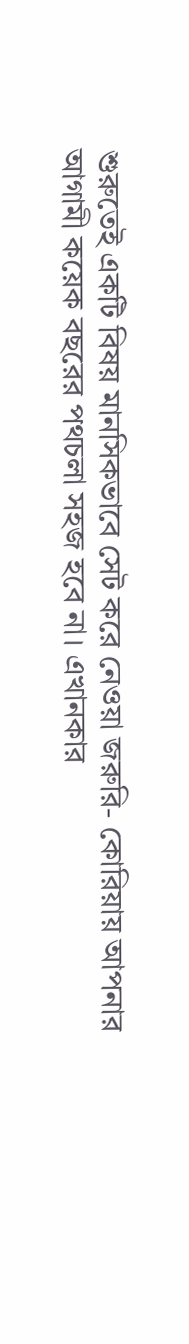শুরুতেই একটি বিষয় মানসিকভাবে সেট করে নেওয়া জরুরি- কোরিয়ায় আপনার আগামী কয়েক বছরের পথচলা সহজ হবে না। এখানকার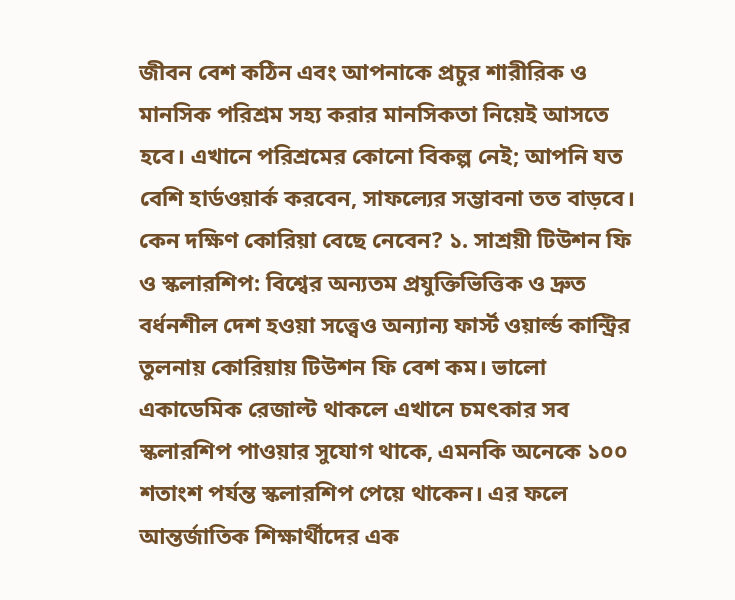জীবন বেশ কঠিন এবং আপনাকে প্রচুর শারীরিক ও মানসিক পরিশ্রম সহ্য করার মানসিকতা নিয়েই আসতে হবে। এখানে পরিশ্রমের কোনো বিকল্প নেই; আপনি যত বেশি হার্ডওয়ার্ক করবেন, সাফল্যের সম্ভাবনা তত বাড়বে। কেন দক্ষিণ কোরিয়া বেছে নেবেন? ১. সাশ্রয়ী টিউশন ফি ও স্কলারশিপ: বিশ্বের অন্যতম প্রযুক্তিভিত্তিক ও দ্রুত বর্ধনশীল দেশ হওয়া সত্ত্বেও অন্যান্য ফার্স্ট ওয়ার্ল্ড কান্ট্রির তুলনায় কোরিয়ায় টিউশন ফি বেশ কম। ভালো একাডেমিক রেজাল্ট থাকলে এখানে চমৎকার সব স্কলারশিপ পাওয়ার সুযোগ থাকে, এমনকি অনেকে ১০০ শতাংশ পর্যন্ত স্কলারশিপ পেয়ে থাকেন। এর ফলে আন্তর্জাতিক শিক্ষার্থীদের এক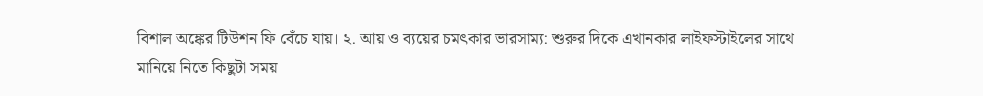বিশাল অঙ্কের টিউশন ফি বেঁচে যায়। ২. আয় ও ব্যয়ের চমৎকার ভারসাম্য: শুরুর দিকে এখানকার লাইফস্টাইলের সাথে মানিয়ে নিতে কিছুটা সময়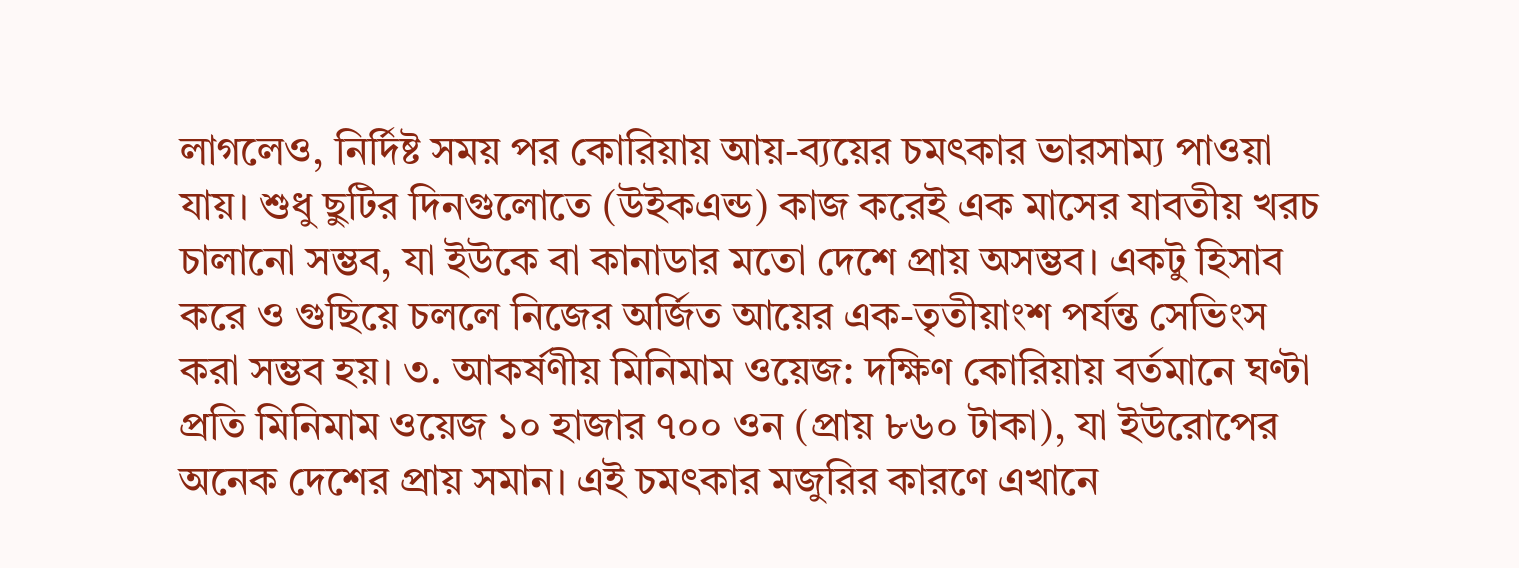লাগলেও, নির্দিষ্ট সময় পর কোরিয়ায় আয়-ব্যয়ের চমৎকার ভারসাম্য পাওয়া যায়। শুধু ছুটির দিনগুলোতে (উইকএন্ড) কাজ করেই এক মাসের যাবতীয় খরচ চালানো সম্ভব, যা ইউকে বা কানাডার মতো দেশে প্রায় অসম্ভব। একটু হিসাব করে ও গুছিয়ে চললে নিজের অর্জিত আয়ের এক-তৃতীয়াংশ পর্যন্ত সেভিংস করা সম্ভব হয়। ৩. আকর্ষণীয় মিনিমাম ওয়েজ: দক্ষিণ কোরিয়ায় বর্তমানে ঘণ্টা প্রতি মিনিমাম ওয়েজ ১০ হাজার ৭০০ ওন (প্রায় ৮৬০ টাকা), যা ইউরোপের অনেক দেশের প্রায় সমান। এই চমৎকার মজুরির কারণে এখানে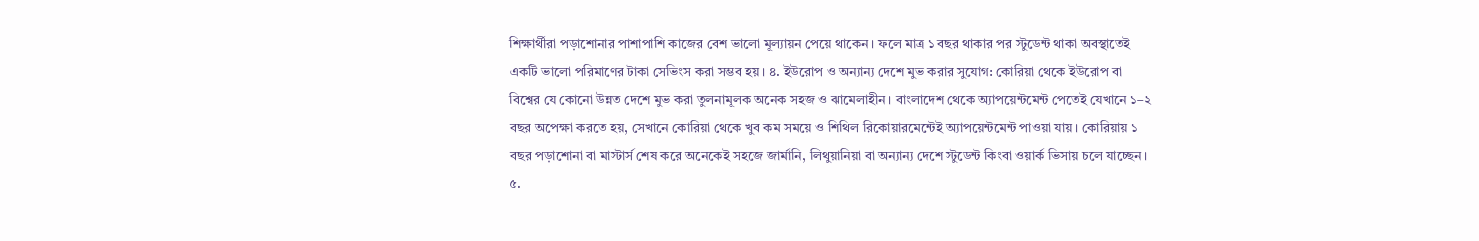শিক্ষার্থীরা পড়াশোনার পাশাপাশি কাজের বেশ ভালো মূল্যায়ন পেয়ে থাকেন। ফলে মাত্র ১ বছর থাকার পর স্টুডেন্ট থাকা অবস্থাতেই একটি ভালো পরিমাণের টাকা সেভিংস করা সম্ভব হয়। ৪. ইউরোপ ও অন্যান্য দেশে মুভ করার সুযোগ: কোরিয়া থেকে ইউরোপ বা বিশ্বের যে কোনো উন্নত দেশে মুভ করা তুলনামূলক অনেক সহজ ও ঝামেলাহীন। বাংলাদেশ থেকে অ্যাপয়েন্টমেন্ট পেতেই যেখানে ১–২ বছর অপেক্ষা করতে হয়, সেখানে কোরিয়া থেকে খুব কম সময়ে ও শিথিল রিকোয়ারমেন্টেই অ্যাপয়েন্টমেন্ট পাওয়া যায়। কোরিয়ায় ১ বছর পড়াশোনা বা মাস্টার্স শেষ করে অনেকেই সহজে জার্মানি, লিথুয়ানিয়া বা অন্যান্য দেশে স্টুডেন্ট কিংবা ওয়ার্ক ভিসায় চলে যাচ্ছেন। ৫.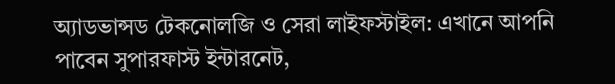অ্যাডভান্সড টেকনোলজি ও সেরা লাইফস্টাইল: এখানে আপনি পাবেন সুপারফাস্ট ইন্টারনেট,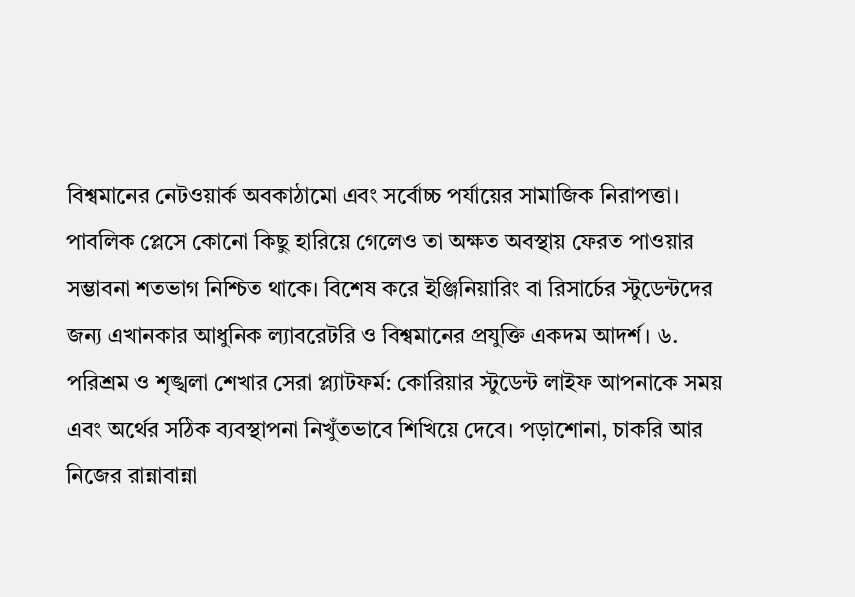বিশ্বমানের নেটওয়ার্ক অবকাঠামো এবং সর্বোচ্চ পর্যায়ের সামাজিক নিরাপত্তা। পাবলিক প্লেসে কোনো কিছু হারিয়ে গেলেও তা অক্ষত অবস্থায় ফেরত পাওয়ার সম্ভাবনা শতভাগ নিশ্চিত থাকে। বিশেষ করে ইঞ্জিনিয়ারিং বা রিসার্চের স্টুডেন্টদের জন্য এখানকার আধুনিক ল্যাবরেটরি ও বিশ্বমানের প্রযুক্তি একদম আদর্শ। ৬. পরিশ্রম ও শৃঙ্খলা শেখার সেরা প্ল্যাটফর্ম: কোরিয়ার স্টুডেন্ট লাইফ আপনাকে সময় এবং অর্থের সঠিক ব্যবস্থাপনা নিখুঁতভাবে শিখিয়ে দেবে। পড়াশোনা, চাকরি আর নিজের রান্নাবান্না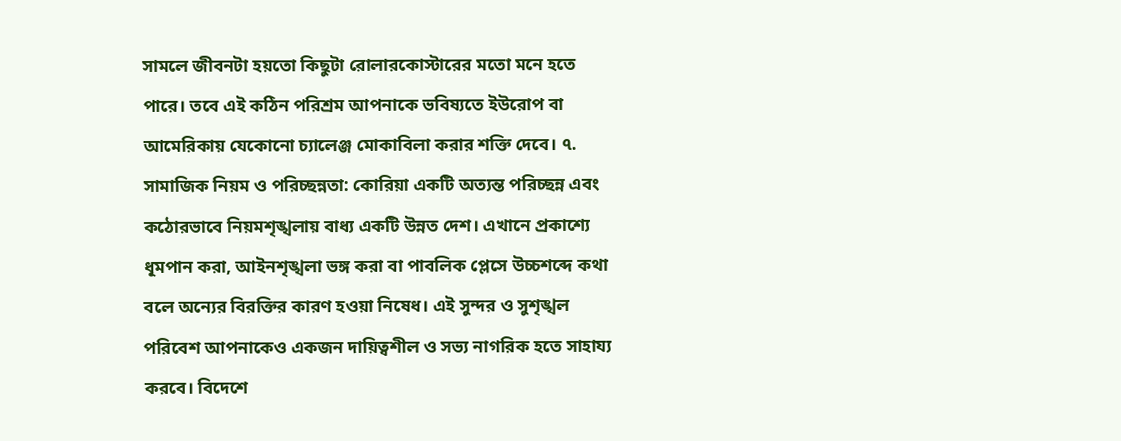সামলে জীবনটা হয়তো কিছুটা রোলারকোস্টারের মতো মনে হতে পারে। তবে এই কঠিন পরিশ্রম আপনাকে ভবিষ্যতে ইউরোপ বা আমেরিকায় যেকোনো চ্যালেঞ্জ মোকাবিলা করার শক্তি দেবে। ৭. সামাজিক নিয়ম ও পরিচ্ছন্নতা: কোরিয়া একটি অত্যন্ত পরিচ্ছন্ন এবং কঠোরভাবে নিয়মশৃঙ্খলায় বাধ্য একটি উন্নত দেশ। এখানে প্রকাশ্যে ধূমপান করা, আইনশৃঙ্খলা ভঙ্গ করা বা পাবলিক প্লেসে উচ্চশব্দে কথা বলে অন্যের বিরক্তির কারণ হওয়া নিষেধ। এই সুন্দর ও সুশৃঙ্খল পরিবেশ আপনাকেও একজন দায়িত্বশীল ও সভ্য নাগরিক হতে সাহায্য করবে। বিদেশে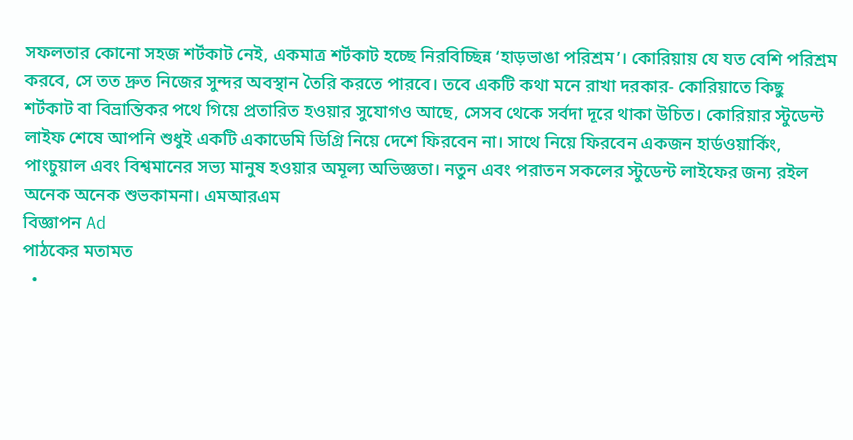সফলতার কোনো সহজ শর্টকাট নেই, একমাত্র শর্টকাট হচ্ছে নিরবিচ্ছিন্ন ‘হাড়ভাঙা পরিশ্রম’। কোরিয়ায় যে যত বেশি পরিশ্রম করবে, সে তত দ্রুত নিজের সুন্দর অবস্থান তৈরি করতে পারবে। তবে একটি কথা মনে রাখা দরকার- কোরিয়াতে কিছু শর্টকাট বা বিভ্রান্তিকর পথে গিয়ে প্রতারিত হওয়ার সুযোগও আছে, সেসব থেকে সর্বদা দূরে থাকা উচিত। কোরিয়ার স্টুডেন্ট লাইফ শেষে আপনি শুধুই একটি একাডেমি ডিগ্রি নিয়ে দেশে ফিরবেন না। সাথে নিয়ে ফিরবেন একজন হার্ডওয়ার্কিং, পাংচুয়াল এবং বিশ্বমানের সভ্য মানুষ হওয়ার অমূল্য অভিজ্ঞতা। নতুন এবং পরাতন সকলের স্টুডেন্ট লাইফের জন্য রইল অনেক অনেক শুভকামনা। এমআরএম
বিজ্ঞাপন Ad
পাঠকের মতামত
  •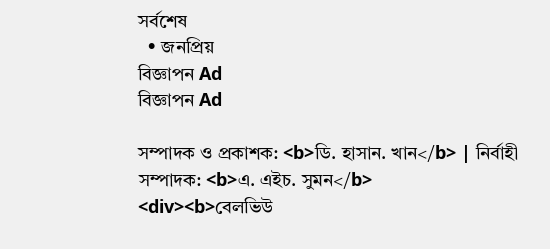সর্বশেষ
  • জনপ্রিয়
বিজ্ঞাপন Ad
বিজ্ঞাপন Ad

সম্পাদক ও প্রকাশক: <b>ডি. হাসান. খান</b> | নির্বাহী সম্পাদক: <b>এ. এইচ. সুমন</b>
<div><b>বেলভিউ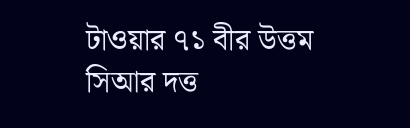টাওয়ার ৭১ বীর উত্তম সিআর দত্ত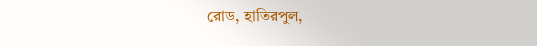রোড, হাতিরপুল,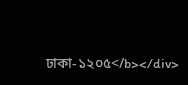ঢাকা-১২০৫</b></div>